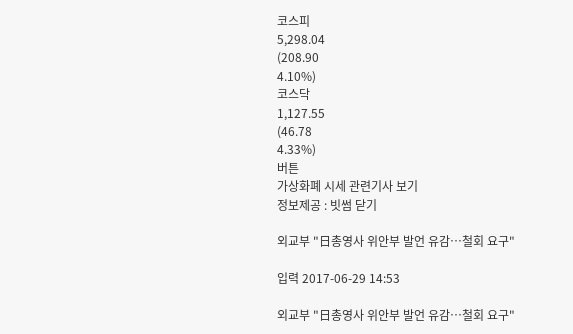코스피
5,298.04
(208.90
4.10%)
코스닥
1,127.55
(46.78
4.33%)
버튼
가상화폐 시세 관련기사 보기
정보제공 : 빗썸 닫기

외교부 "日총영사 위안부 발언 유감…철회 요구"

입력 2017-06-29 14:53

외교부 "日총영사 위안부 발언 유감…철회 요구"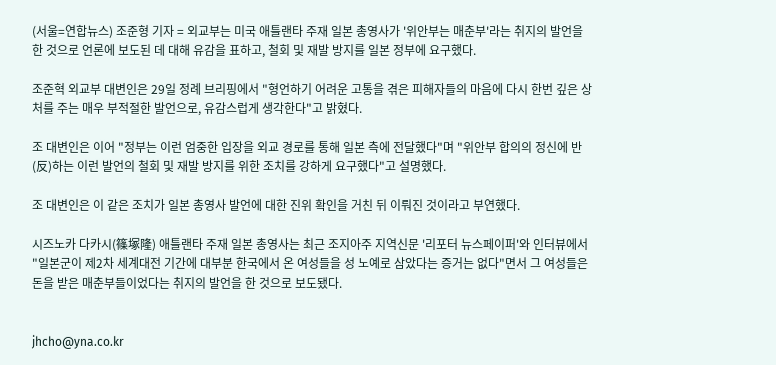(서울=연합뉴스) 조준형 기자 = 외교부는 미국 애틀랜타 주재 일본 총영사가 '위안부는 매춘부'라는 취지의 발언을 한 것으로 언론에 보도된 데 대해 유감을 표하고, 철회 및 재발 방지를 일본 정부에 요구했다.

조준혁 외교부 대변인은 29일 정례 브리핑에서 "형언하기 어려운 고통을 겪은 피해자들의 마음에 다시 한번 깊은 상처를 주는 매우 부적절한 발언으로, 유감스럽게 생각한다"고 밝혔다.

조 대변인은 이어 "정부는 이런 엄중한 입장을 외교 경로를 통해 일본 측에 전달했다"며 "위안부 합의의 정신에 반(反)하는 이런 발언의 철회 및 재발 방지를 위한 조치를 강하게 요구했다"고 설명했다.

조 대변인은 이 같은 조치가 일본 총영사 발언에 대한 진위 확인을 거친 뒤 이뤄진 것이라고 부연했다.

시즈노카 다카시(篠塚隆) 애틀랜타 주재 일본 총영사는 최근 조지아주 지역신문 '리포터 뉴스페이퍼'와 인터뷰에서 "일본군이 제2차 세계대전 기간에 대부분 한국에서 온 여성들을 성 노예로 삼았다는 증거는 없다"면서 그 여성들은 돈을 받은 매춘부들이었다는 취지의 발언을 한 것으로 보도됐다.


jhcho@yna.co.kr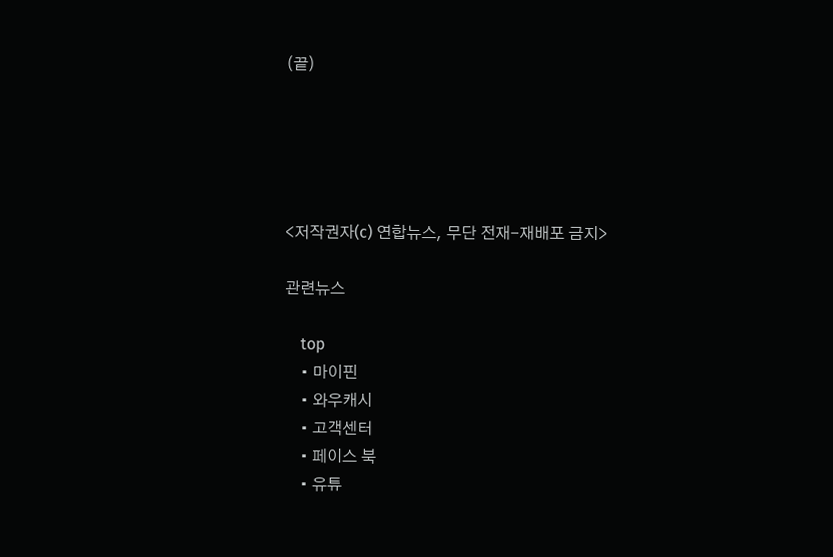(끝)





<저작권자(c) 연합뉴스, 무단 전재-재배포 금지>

관련뉴스

    top
    • 마이핀
    • 와우캐시
    • 고객센터
    • 페이스 북
    • 유튜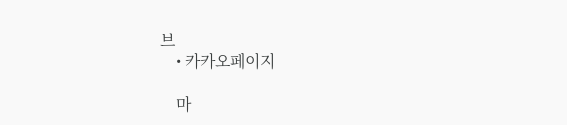브
    • 카카오페이지

    마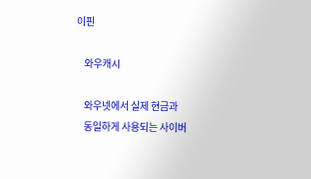이핀

    와우캐시

    와우넷에서 실제 현금과
    동일하게 사용되는 사이버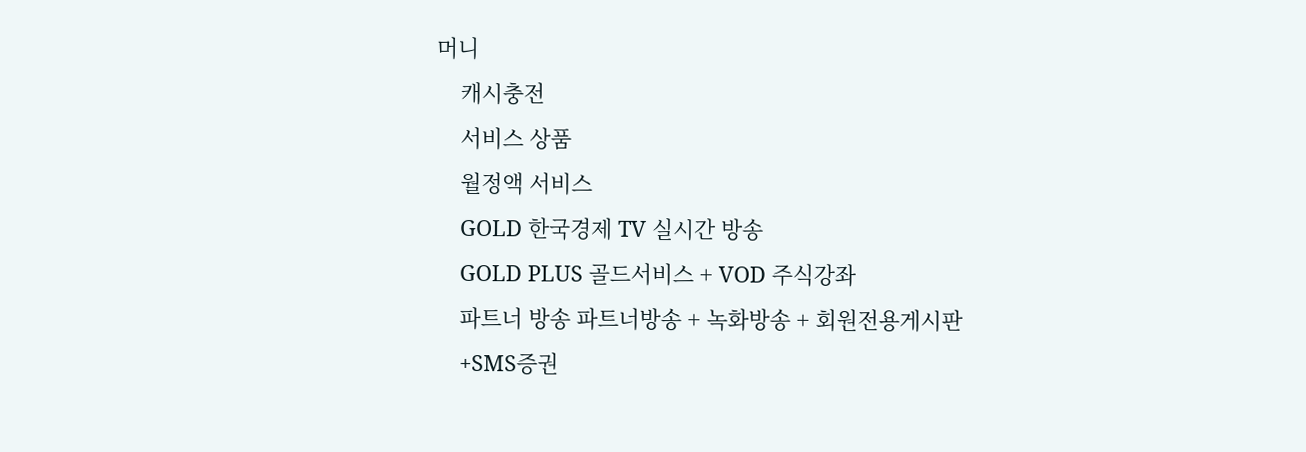머니
    캐시충전
    서비스 상품
    월정액 서비스
    GOLD 한국경제 TV 실시간 방송
    GOLD PLUS 골드서비스 + VOD 주식강좌
    파트너 방송 파트너방송 + 녹화방송 + 회원전용게시판
    +SMS증권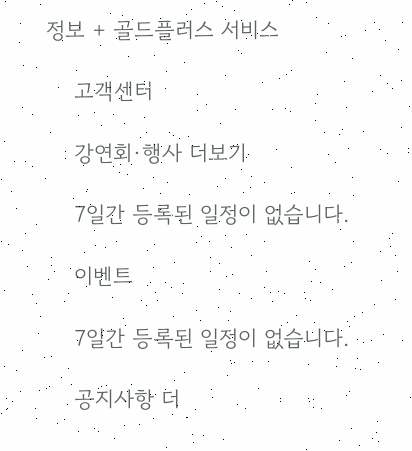정보 + 골드플러스 서비스

    고객센터

    강연회·행사 더보기

    7일간 등록된 일정이 없습니다.

    이벤트

    7일간 등록된 일정이 없습니다.

    공지사항 더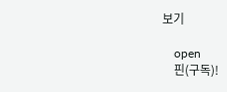보기

    open
    핀(구독)!